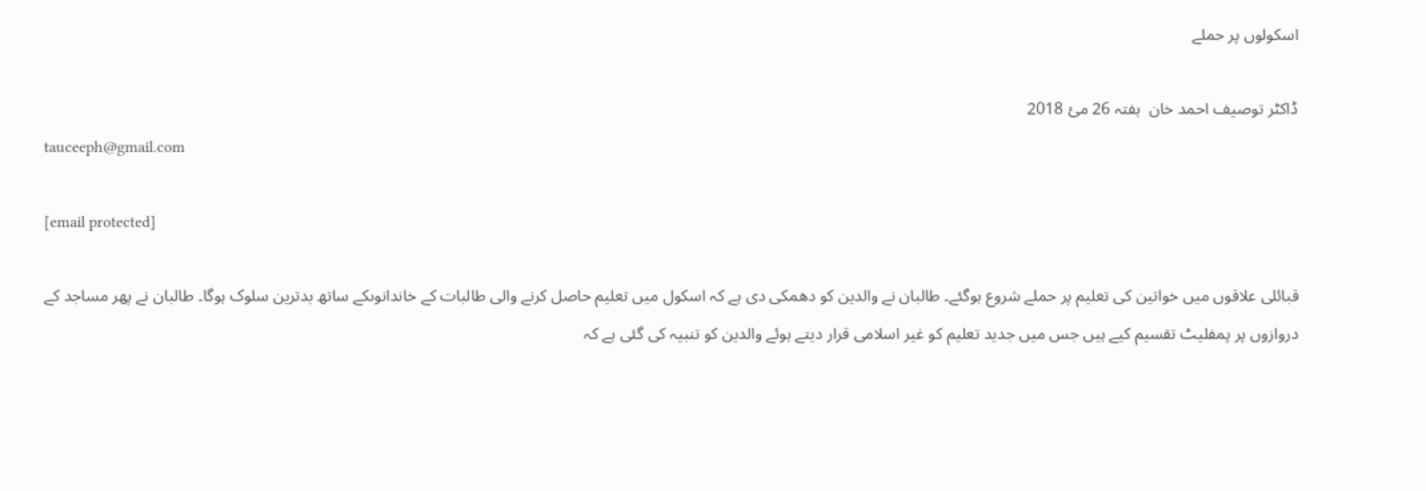اسکولوں پر حملے

ڈاکٹر توصیف احمد خان  ہفتہ 26 مئ 2018
tauceeph@gmail.com

[email protected]

قبائلی علاقوں میں خواتین کی تعلیم پر حملے شروع ہوگئے۔ طالبان نے والدین کو دھمکی دی ہے کہ اسکول میں تعلیم حاصل کرنے والی طالبات کے خاندانوںکے ساتھ بدترین سلوک ہوگا۔ طالبان نے پھر مساجد کے دروازوں پر پمفلیٹ تقسیم کیے ہیں جس میں جدید تعلیم کو غیر اسلامی قرار دیتے ہوئے والدین کو تنبیہ کی گئی ہے کہ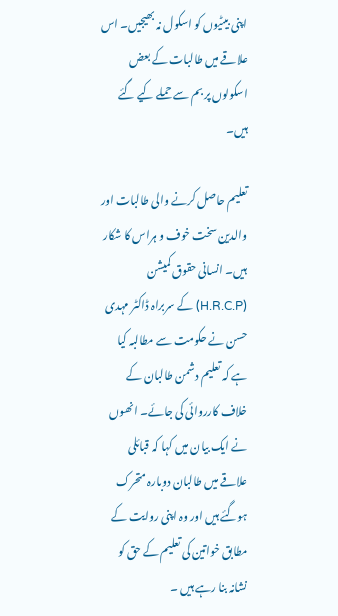اپنی بیٹیوں کو اسکول نہ بھیجیں۔ اس علاقے میں طالبات کے بعض اسکولوں پر بم سے حملے کیے گئے ہیں۔

تعلیم حاصل کرنے والی طالبات اور والدین سخت خوف و ہراس کا شکار ہیں۔ انسانی حقوق کمیشن (H.R.C.P) کے سربراہ ڈاکٹر مہدی حسن نے حکومت سے مطالبہ کیا ہے کہ تعلیم دشمن طالبان کے خلاف کارروائی کی جائے۔ انھوں نے ایک بیان میں کہا کہ قبائلی علاقے میں طالبان دوبارہ متحرک ہوگئے ہیں اور وہ اپنی روایت کے مطابق خواتین کی تعلیم کے حق کو نشانہ بنا رہے ہیں ۔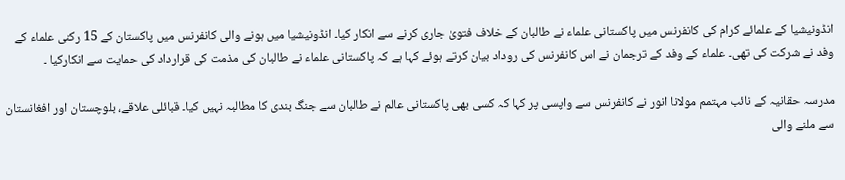انڈونیشیا کے علمائے کرام کی کانفرنس میں پاکستانی علماء نے طالبان کے خلاف فتویٰ جاری کرنے سے انکار کیا۔ انڈونیشیا میں ہونے والی کانفرنس میں پاکستان کے 15 رکنی علماء کے وفد نے شرکت کی تھی۔ علماء کے وفد کے ترجمان نے اس کانفرنس کی روداد بیان کرتے ہوئے کہا ہے کہ پاکستانی علماء نے طالبان کی مذمت کی قرارداد کی حمایت سے انکارکیا ۔

مدرسہ حقانیہ کے نائب مہتمم مولانا انور نے کانفرنس سے واپسی پر کہا کہ کسی بھی پاکستانی عالم نے طالبان سے جنگ بندی کا مطالبہ نہیں کیا۔ قبائلی علاقے، بلوچستان اور افغانستان سے ملنے والی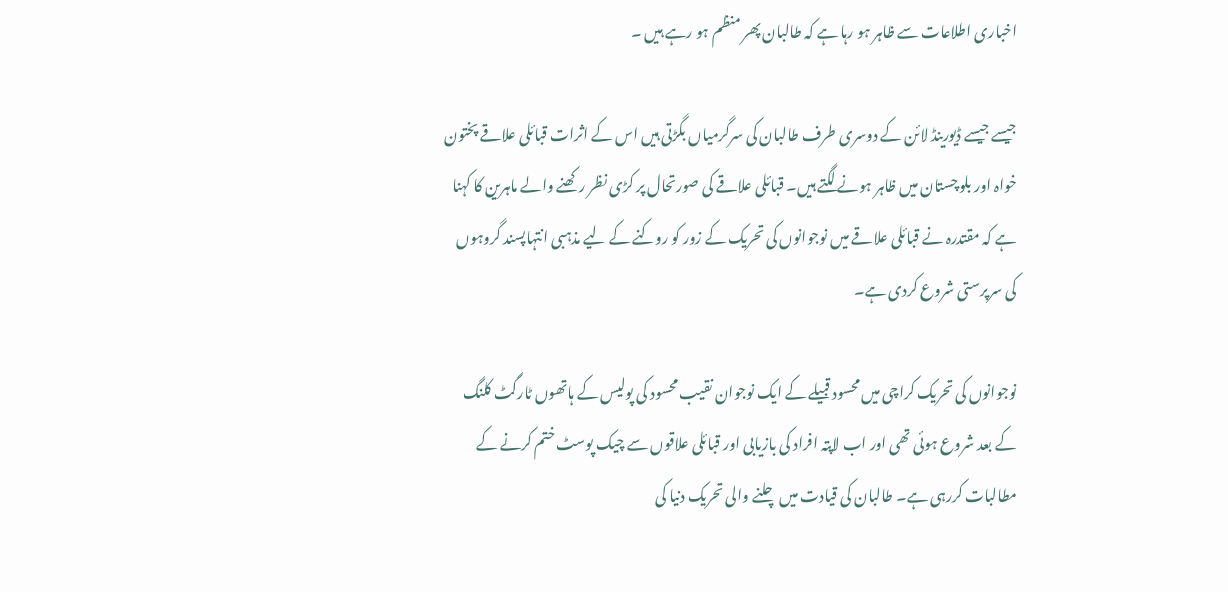اخباری اطلاعات سے ظاہر ہو رہا ہے کہ طالبان پھر منظم ہو رہے ہیں ۔

جیسے جیسے ڈیورینڈ لائن کے دوسری طرف طالبان کی سرگرمیاں بگڑتی ہیں اس کے اثرات قبائلی علاقے پختون خواہ اور بلوچستان میں ظاہر ہونے لگتے ہیں۔ قبائلی علاقے کی صورتحال پر کڑی نظر رکھنے والے ماہرین کا کہنا ہے کہ مقتدرہ نے قبائلی علاقے میں نوجوانوں کی تحریک کے زور کو روکنے کے لیے مذہبی انتہاپسند گروہوں کی سرپرستی شروع کردی ہے۔

نوجوانوں کی تحریک کراچی میں محسود قبیلے کے ایک نوجوان نقیب محسود کی پولیس کے ہاتھوں ٹارگٹ کلنگ کے بعد شروع ہوئی تھی اور اب لاپتہ افراد کی بازیابی اور قبائلی علاقوں سے چیک پوسٹ ختم کرنے کے مطالبات کررہی ہے۔ طالبان کی قیادت میں چلنے والی تحریک دنیا کی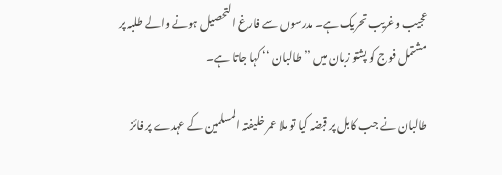عجیب وغریب تحریک ہے۔ مدرسوں سے فارغ التحصیل ہونے والے طلبہ پر مشتمل فوج کو پشتو زبان میں ’’ طالبان ‘‘ کہا جاتا ہے۔

طالبان نے جب کابل پر قبضہ کیا تو ملا عمر خلیفتہ المسلمین کے عہدے پر فائز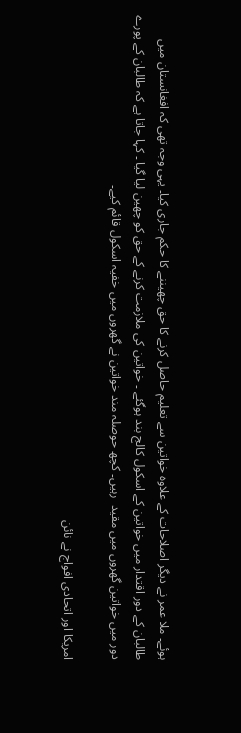ہوئے۔ ملا عمر نے دیگر اصلاحات کے علاوہ خواتین سے تعلیم حاصل کرنے کا حق چھیننے کا حکم جاری کیا۔ یہی وجہ تھی کہ افغانستان میں طالبان کے دور اقتدار میں خواتین کے اسکول کالج بند ہوگئے ۔ خواتین کی ملازمت کرنے کے حق کو چھین لیا گیا ۔ کہا جاتا ہے کہ طالبان کے پورے دور میں خواتین گھروں میں مقید  رہیں۔ کچھ حوصلہ مند خواتین نے گھروں میں خفیہ اسکول قائم کیے۔

امریکا اور اتحادی افواج نے نائن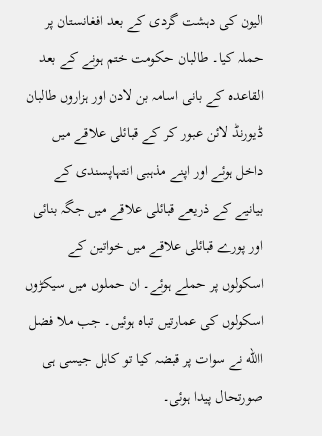الیون کی دہشت گردی کے بعد افغانستان پر حملہ کیا۔ طالبان حکومت ختم ہونے کے بعد القاعدہ کے بانی اسامہ بن لادن اور ہزاروں طالبان ڈیورنڈ لائن عبور کر کے قبائلی علاقے میں داخل ہوئے اور اپنے مذہبی انتہاپسندی کے بیانیے کے ذریعے قبائلی علاقے میں جگہ بنائی اور پورے قبائلی علاقے میں خواتین کے اسکولوں پر حملے ہوئے۔ ان حملوں میں سیکڑوں اسکولوں کی عمارتیں تباہ ہوئیں۔ جب ملا فضل االله نے سوات پر قبضہ کیا تو کابل جیسی ہی صورتحال پیدا ہوئی۔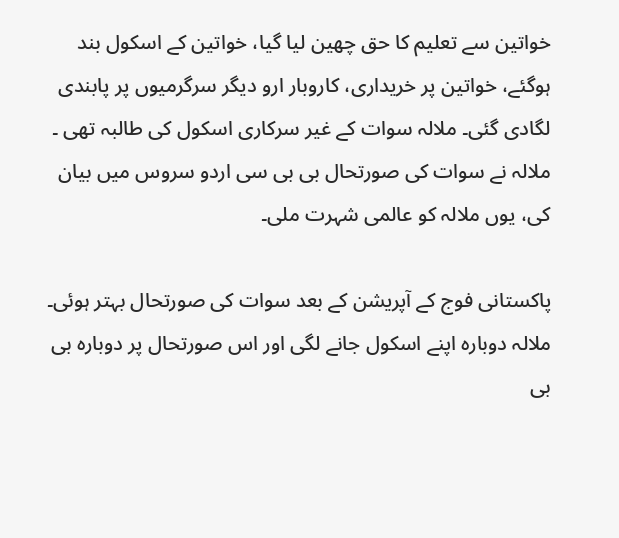خواتین سے تعلیم کا حق چھین لیا گیا، خواتین کے اسکول بند ہوگئے، خواتین پر خریداری، کاروبار ارو دیگر سرگرمیوں پر پابندی لگادی گئی۔ ملالہ سوات کے غیر سرکاری اسکول کی طالبہ تھی ۔ ملالہ نے سوات کی صورتحال بی بی سی اردو سروس میں بیان کی، یوں ملالہ کو عالمی شہرت ملی۔

پاکستانی فوج کے آپریشن کے بعد سوات کی صورتحال بہتر ہوئی۔ ملالہ دوبارہ اپنے اسکول جانے لگی اور اس صورتحال پر دوبارہ بی بی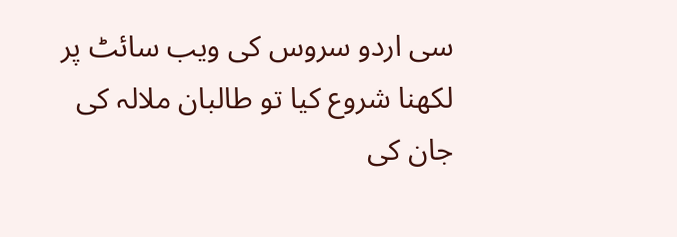سی اردو سروس کی ویب سائٹ پر لکھنا شروع کیا تو طالبان ملالہ کی جان کی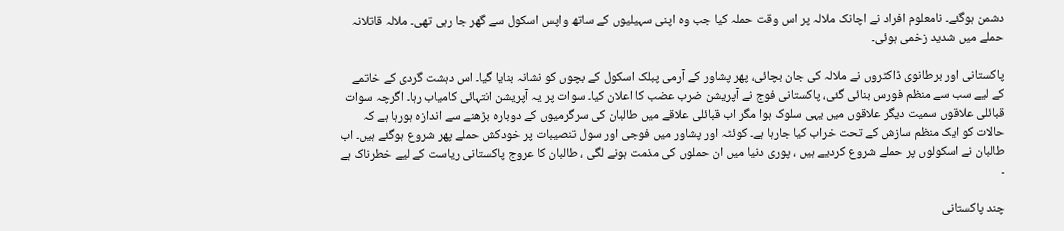دشمن ہوگئے۔ نامعلوم افراد نے اچانک ملالہ پر اس وقت حملہ کیا جب وہ اپنی سہیلیوں کے ساتھ واپس اسکول سے گھر جا رہی تھی۔ ملالہ قاتلانہ حملے میں شدید زخمی ہوئی۔

پاکستانی اور برطانوی ڈاکٹروں نے ملالہ کی جان بچائی، پھر پشاور کے آرمی پبلک اسکول کے بچوں کو نشانہ بنایا گیا۔ اس دہشت گردی کے خاتمے کے لیے سب سے منظم فورس بنائی گئی، پاکستانی فوج نے آپریشن ضرب عضب کا اعلان کیا۔ سوات پر یہ آپریشن انتہائی کامیاب رہا۔ اگرچہ سوات قبائلی علاقوں سمیت دیگر علاقوں میں یہی سلوک ہوا مگر اب قبائلی علاقے میں طالبان کی سرگرمیوں کے دوبارہ بڑھنے سے اندازہ ہورہا ہے کہ حالات کو ایک منظم سازش کے تحت خراب کیا جارہا ہے۔ کوئٹہ اور پشاور میں فوجی اور سول تنصیبات پر خودکش حملے پھر شروع ہوگئے ہیں۔ اب طالبان نے اسکولوں پر حملے شروع کردیے ہیں ، پوری دنیا میں ان حملوں کی مذمت ہونے لگی ، طالبان کا عروج پاکستانی ریاست کے لیے خطرناک ہے ۔

چند پاکستانی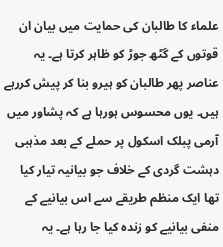علماء کا طالبان کی حمایت میں بیان ان قوتوں کے گٹھ جوڑ کو ظاہر کرتا ہے۔ یہ عناصر پھر طالبان کو ہیرو بنا کر پیش کررہے ہیں۔ یوں محسوس ہورہا ہے کہ پشاور میں آرمی پبلک اسکول پر حملے کے بعد مذہبی دہشت گردی کے خلاف جو بیانیہ تیار کیا تھا ایک منظم طریقے سے اس بیانیے کے منفی بیانیے کو زندہ کیا جا رہا ہے۔ یہ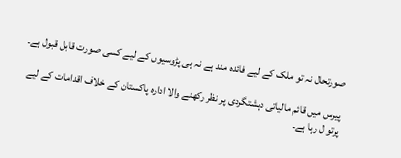صورتحال نہ تو ملک کے لیے فائدہ مند ہے نہ ہی پڑوسیوں کے لیے کسی صورت قابل قبول ہے۔

پیرس میں قائم مالیاتی دہشتگردی پر نظر رکھنے والا ادارہ پاکستان کے خلاف اقدامات کے لیے پرتو ل رہا ہے۔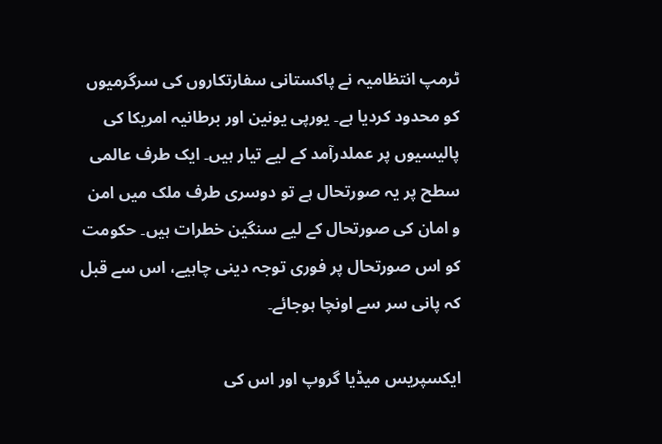ٹرمپ انتظامیہ نے پاکستانی سفارتکاروں کی سرگرمیوں کو محدود کردیا ہے۔ یورپی یونین اور برطانیہ امریکا کی پالیسیوں پر عملدرآمد کے لیے تیار ہیں۔ ایک طرف عالمی سطح پر یہ صورتحال ہے تو دوسری طرف ملک میں امن و امان کی صورتحال کے لیے سنگین خطرات ہیں۔ حکومت کو اس صورتحال پر فوری توجہ دینی چاہیے، اس سے قبل کہ پانی سر سے اونچا ہوجائے۔

ایکسپریس میڈیا گروپ اور اس کی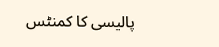پالیسی کا کمنٹس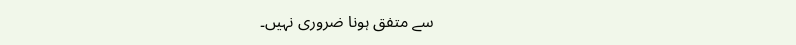سے متفق ہونا ضروری نہیں۔